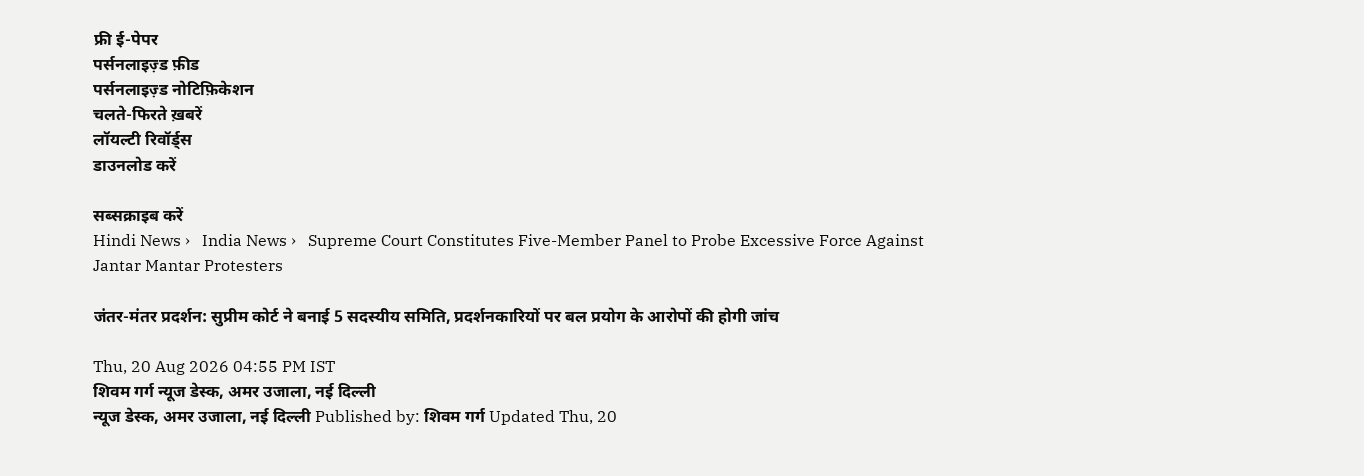फ्री ई-पेपर
पर्सनलाइज़्ड फ़ीड
पर्सनलाइज़्ड नोटिफ़िकेशन
चलते-फिरते ख़बरें
लॉयल्टी रिवॉर्ड्स
डाउनलोड करें

सब्सक्राइब करें
Hindi News ›   India News ›   Supreme Court Constitutes Five-Member Panel to Probe Excessive Force Against Jantar Mantar Protesters

जंतर-मंतर प्रदर्शन: सुप्रीम कोर्ट ने बनाई 5 सदस्यीय समिति, प्रदर्शनकारियों पर बल प्रयोग के आरोपों की होगी जांच

Thu, 20 Aug 2026 04:55 PM IST
शिवम गर्ग न्यूज डेस्क, अमर उजाला, नई दिल्ली
न्यूज डेस्क, अमर उजाला, नई दिल्ली Published by: शिवम गर्ग Updated Thu, 20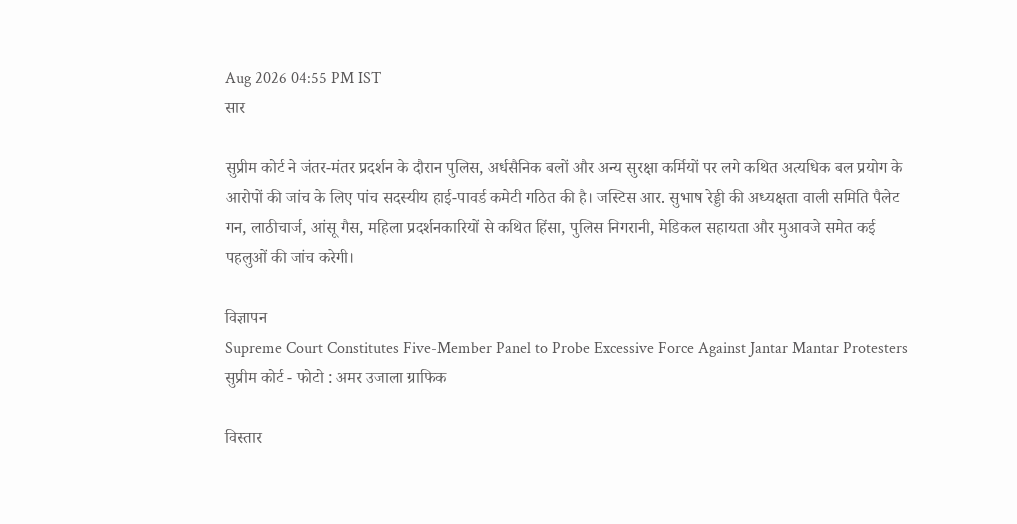Aug 2026 04:55 PM IST
सार

सुप्रीम कोर्ट ने जंतर-मंतर प्रदर्शन के दौरान पुलिस, अर्धसैनिक बलों और अन्य सुरक्षा कर्मियों पर लगे कथित अत्यधिक बल प्रयोग के आरोपों की जांच के लिए पांच सदस्यीय हाई-पावर्ड कमेटी गठित की है। जस्टिस आर. सुभाष रेड्डी की अध्यक्षता वाली समिति पैलेट गन, लाठीचार्ज, आंसू गैस, महिला प्रदर्शनकारियों से कथित हिंसा, पुलिस निगरानी, मेडिकल सहायता और मुआवजे समेत कई पहलुओं की जांच करेगी।

विज्ञापन
Supreme Court Constitutes Five-Member Panel to Probe Excessive Force Against Jantar Mantar Protesters
सुप्रीम कोर्ट - फोटो : अमर उजाला ग्राफिक

विस्तार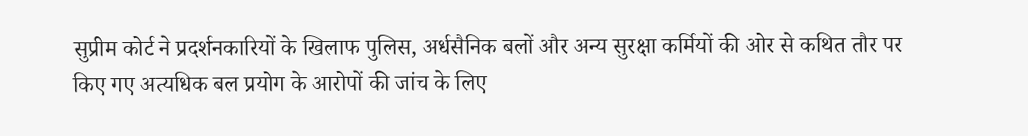सुप्रीम कोर्ट ने प्रदर्शनकारियों के खिलाफ पुलिस, अर्धसैनिक बलों और अन्य सुरक्षा कर्मियों की ओर से कथित तौर पर किए गए अत्यधिक बल प्रयोग के आरोपों की जांच के लिए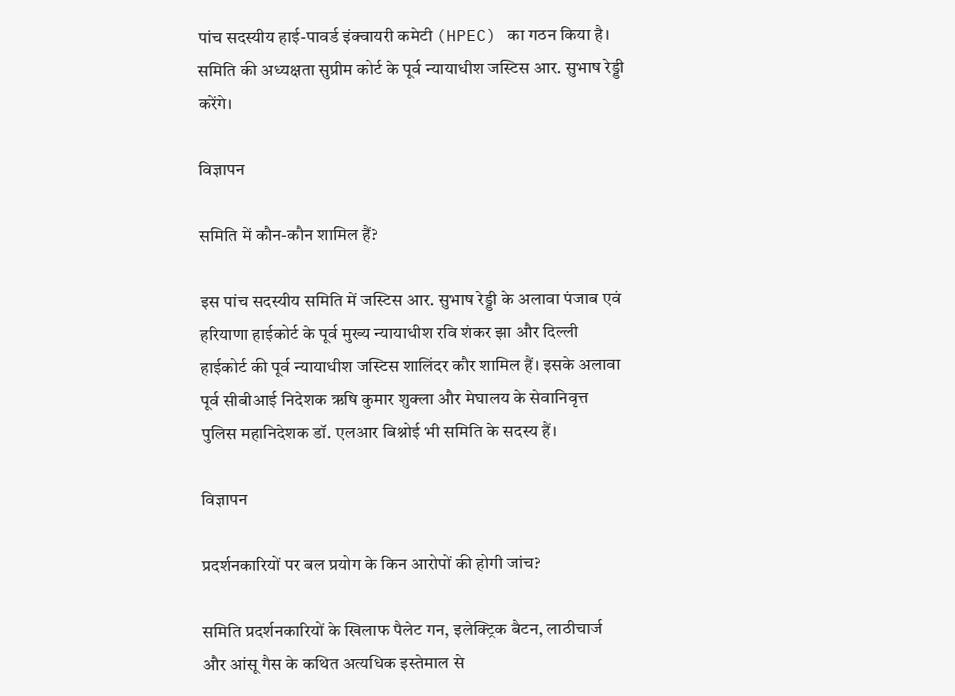पांच सदस्यीय हाई-पावर्ड इंक्वायरी कमेटी (HPEC) का गठन किया है। समिति की अध्यक्षता सुप्रीम कोर्ट के पूर्व न्यायाधीश जस्टिस आर. सुभाष रेड्डी करेंगे।

विज्ञापन

समिति में कौन-कौन शामिल हैं?

इस पांच सदस्यीय समिति में जस्टिस आर. सुभाष रेड्डी के अलावा पंजाब एवं हरियाणा हाईकोर्ट के पूर्व मुख्य न्यायाधीश रवि शंकर झा और दिल्ली हाईकोर्ट की पूर्व न्यायाधीश जस्टिस शालिंदर कौर शामिल हैं। इसके अलावा पूर्व सीबीआई निदेशक ऋषि कुमार शुक्ला और मेघालय के सेवानिवृत्त पुलिस महानिदेशक डॉ. एलआर बिश्नोई भी समिति के सदस्य हैं।

विज्ञापन

प्रदर्शनकारियों पर बल प्रयोग के किन आरोपों की होगी जांच?

समिति प्रदर्शनकारियों के खिलाफ पैलेट गन, इलेक्ट्रिक बैटन, लाठीचार्ज और आंसू गैस के कथित अत्यधिक इस्तेमाल से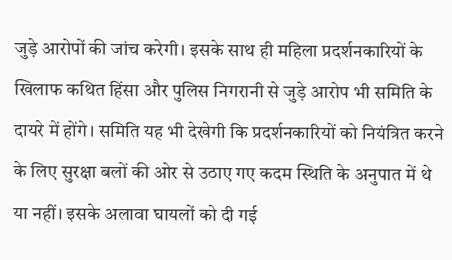जुड़े आरोपों की जांच करेगी। इसके साथ ही महिला प्रदर्शनकारियों के खिलाफ कथित हिंसा और पुलिस निगरानी से जुड़े आरोप भी समिति के दायरे में होंगे। समिति यह भी देखेगी कि प्रदर्शनकारियों को नियंत्रित करने के लिए सुरक्षा बलों की ओर से उठाए गए कदम स्थिति के अनुपात में थे या नहीं। इसके अलावा घायलों को दी गई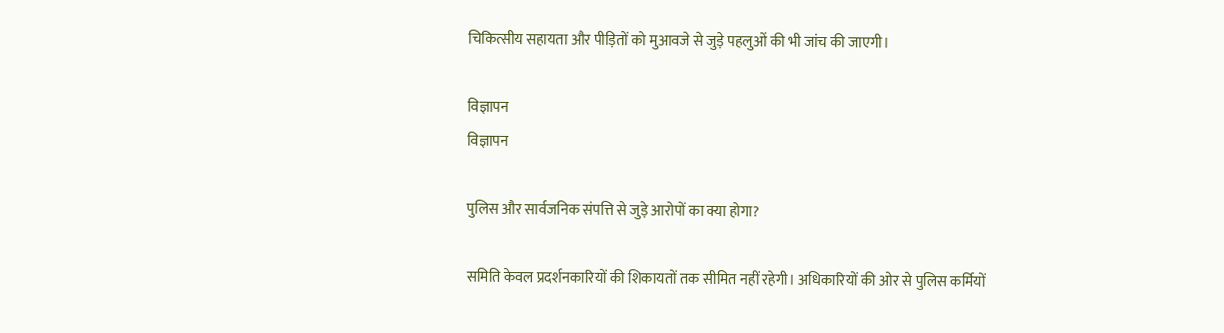चिकित्सीय सहायता और पीड़ितों को मुआवजे से जुड़े पहलुओं की भी जांच की जाएगी।

विज्ञापन
विज्ञापन

पुलिस और सार्वजनिक संपत्ति से जुड़े आरोपों का क्या होगा?

समिति केवल प्रदर्शनकारियों की शिकायतों तक सीमित नहीं रहेगी। अधिकारियों की ओर से पुलिस कर्मियों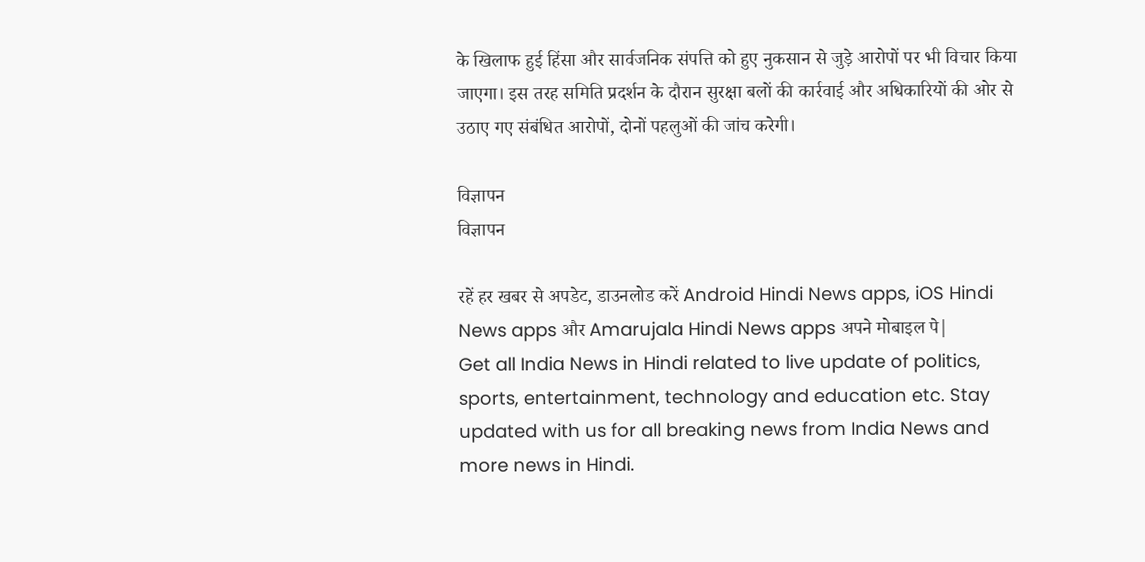के खिलाफ हुई हिंसा और सार्वजनिक संपत्ति को हुए नुकसान से जुड़े आरोपों पर भी विचार किया जाएगा। इस तरह समिति प्रदर्शन के दौरान सुरक्षा बलों की कार्रवाई और अधिकारियों की ओर से उठाए गए संबंधित आरोपों, दोनों पहलुओं की जांच करेगी।

विज्ञापन
विज्ञापन

रहें हर खबर से अपडेट, डाउनलोड करें Android Hindi News apps, iOS Hindi News apps और Amarujala Hindi News apps अपने मोबाइल पे|
Get all India News in Hindi related to live update of politics, sports, entertainment, technology and education etc. Stay updated with us for all breaking news from India News and more news in Hindi.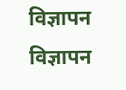विज्ञापन
विज्ञापन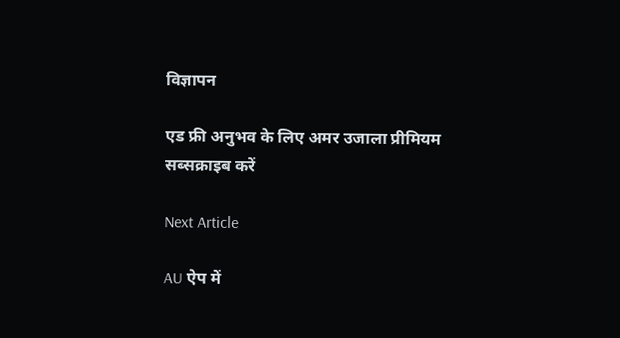विज्ञापन

एड फ्री अनुभव के लिए अमर उजाला प्रीमियम सब्सक्राइब करें

Next Article

AU ऐप में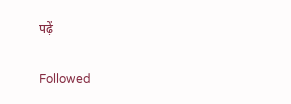पढ़ें

Followed